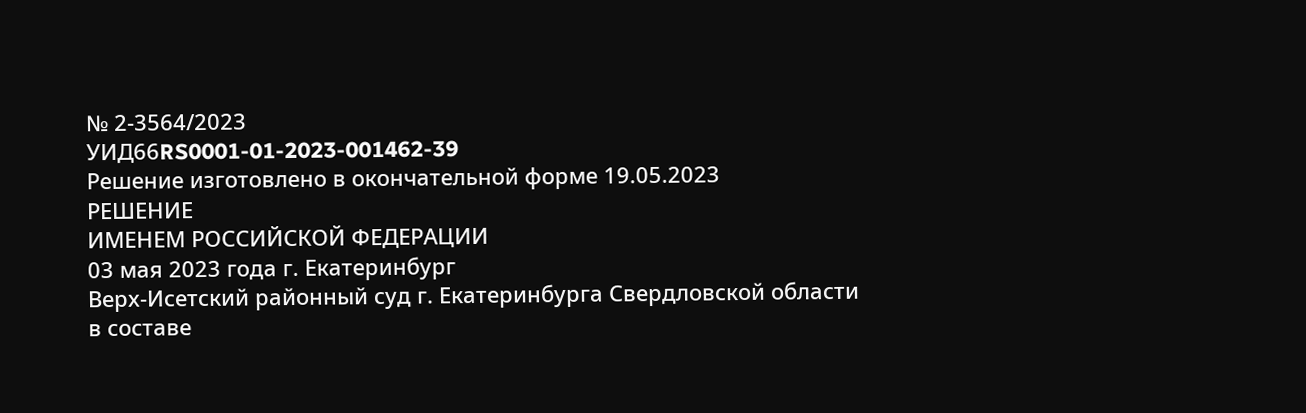№ 2-3564/2023
УИД66RS0001-01-2023-001462-39
Решение изготовлено в окончательной форме 19.05.2023
РЕШЕНИЕ
ИМЕНЕМ РОССИЙСКОЙ ФЕДЕРАЦИИ
03 мая 2023 года г. Екатеринбург
Верх-Исетский районный суд г. Екатеринбурга Свердловской области
в составе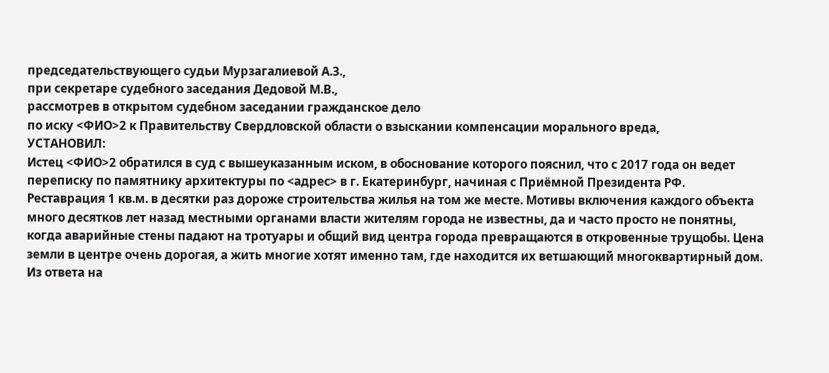председательствующего судьи Мурзагалиевой А.З.,
при секретаре судебного заседания Дедовой М.В.,
рассмотрев в открытом судебном заседании гражданское дело
по иску <ФИО>2 к Правительству Свердловской области о взыскании компенсации морального вреда,
УСТАНОВИЛ:
Истец <ФИО>2 обратился в суд с вышеуказанным иском, в обоснование которого пояснил, что с 2017 года он ведет переписку по памятнику архитектуры по <адрес> в г. Екатеринбург, начиная с Приёмной Президента РФ. Реставрация 1 кв.м. в десятки раз дороже строительства жилья на том же месте. Мотивы включения каждого объекта много десятков лет назад местными органами власти жителям города не известны, да и часто просто не понятны, когда аварийные стены падают на тротуары и общий вид центра города превращаются в откровенные трущобы. Цена земли в центре очень дорогая, а жить многие хотят именно там, где находится их ветшающий многоквартирный дом.
Из ответа на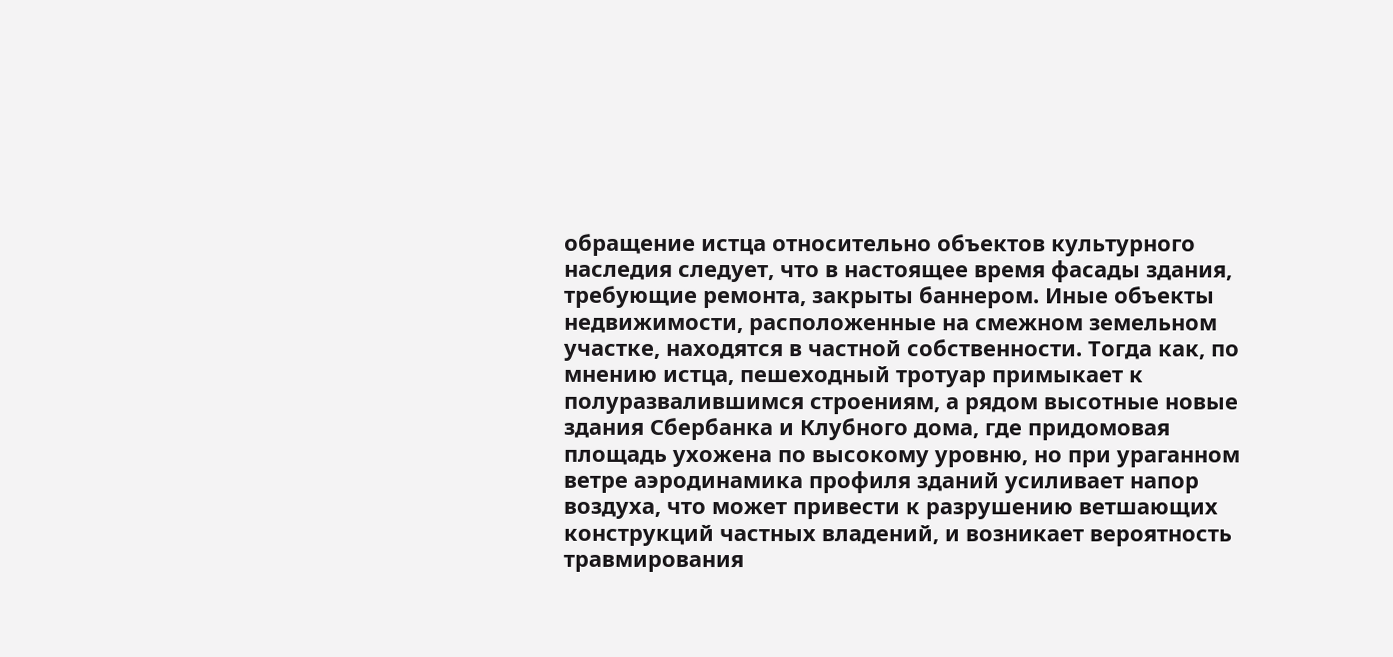обращение истца относительно объектов культурного наследия следует, что в настоящее время фасады здания, требующие ремонта, закрыты баннером. Иные объекты недвижимости, расположенные на смежном земельном участке, находятся в частной собственности. Тогда как, по мнению истца, пешеходный тротуар примыкает к полуразвалившимся строениям, а рядом высотные новые здания Сбербанка и Клубного дома, где придомовая площадь ухожена по высокому уровню, но при ураганном ветре аэродинамика профиля зданий усиливает напор воздуха, что может привести к разрушению ветшающих конструкций частных владений, и возникает вероятность травмирования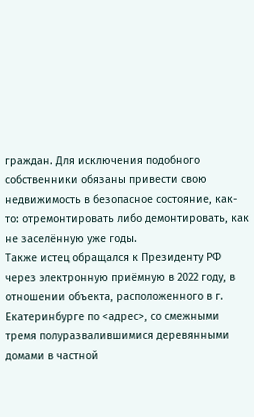граждан. Для исключения подобного собственники обязаны привести свою недвижимость в безопасное состояние, как-то: отремонтировать либо демонтировать, как не заселённую уже годы.
Также истец обращался к Президенту РФ через электронную приёмную в 2022 году, в отношении объекта, расположенного в г. Екатеринбурге по <адрес>, со смежными тремя полуразвалившимися деревянными домами в частной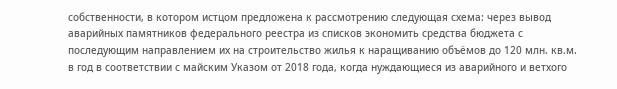собственности, в котором истцом предложена к рассмотрению следующая схема: через вывод аварийных памятников федерального реестра из списков экономить средства бюджета с последующим направлением их на строительство жилья к наращиванию объёмов до 120 млн. кв.м. в год в соответствии с майским Указом от 2018 года, когда нуждающиеся из аварийного и ветхого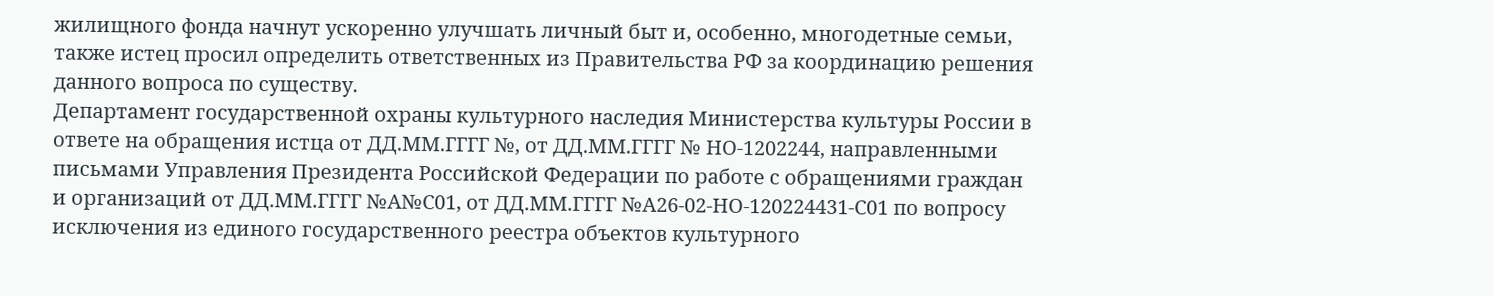жилищного фонда начнут ускоренно улучшать личный быт и, особенно, многодетные семьи, также истец просил определить ответственных из Правительства РФ за координацию решения данного вопроса по существу.
Департамент государственной охраны культурного наследия Министерства культуры России в ответе на обращения истца от ДД.ММ.ГГГГ №, от ДД.ММ.ГГГГ № НО-1202244, направленными письмами Управления Президента Российской Федерации по работе с обращениями граждан и организаций от ДД.ММ.ГГГГ №А№С01, от ДД.ММ.ГГГГ №А26-02-НО-120224431-С01 по вопросу исключения из единого государственного реестра объектов культурного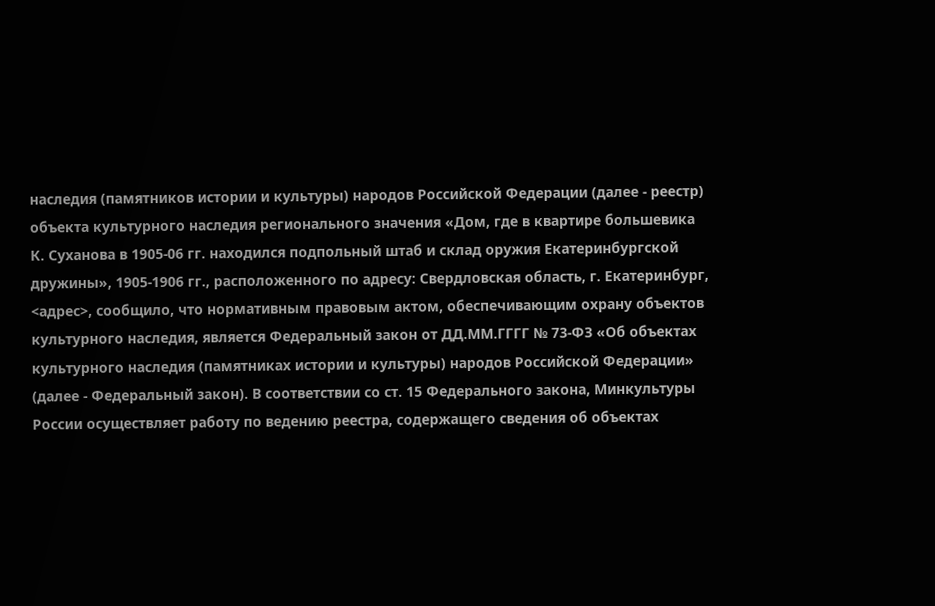наследия (памятников истории и культуры) народов Российской Федерации (далее - реестр) объекта культурного наследия регионального значения «Дом, где в квартире большевика К. Суханова в 1905-06 гг. находился подпольный штаб и склад оружия Екатеринбургской дружины», 1905-1906 гг., расположенного по адресу: Свердловская область, г. Екатеринбург, <адрес>, сообщило, что нормативным правовым актом, обеспечивающим охрану объектов культурного наследия, является Федеральный закон от ДД.ММ.ГГГГ № 73-ФЗ «Об объектах культурного наследия (памятниках истории и культуры) народов Российской Федерации» (далее - Федеральный закон). В соответствии со ст. 15 Федерального закона, Минкультуры России осуществляет работу по ведению реестра, содержащего сведения об объектах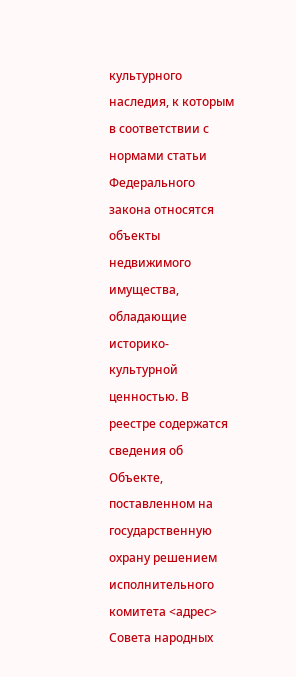культурного наследия, к которым в соответствии с нормами статьи Федерального закона относятся объекты недвижимого имущества, обладающие историко-культурной ценностью. В реестре содержатся сведения об Объекте, поставленном на государственную охрану решением исполнительного комитета <адрес> Совета народных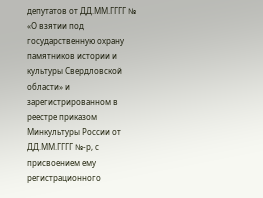депутатов от ДД.ММ.ГГГГ № «О взятии под государственную охрану памятников истории и культуры Свердловской области» и зарегистрированном в реестре приказом Минкультуры России от ДД.ММ.ГГГГ №-р, с присвоением ему регистрационного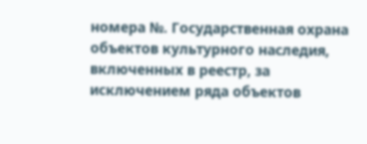номера №. Государственная охрана объектов культурного наследия, включенных в реестр, за исключением ряда объектов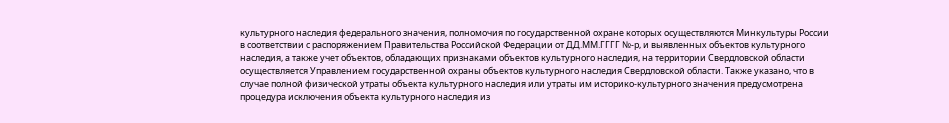культурного наследия федерального значения, полномочия по государственной охране которых осуществляются Минкультуры России в соответствии с распоряжением Правительства Российской Федерации от ДД.ММ.ГГГГ №-р, и выявленных объектов культурного наследия, а также учет объектов, обладающих признаками объектов культурного наследия, на территории Свердловской области осуществляется Управлением государственной охраны объектов культурного наследия Свердловской области. Также указано, что в случае полной физической утраты объекта культурного наследия или утраты им историко-культурного значения предусмотрена процедура исключения объекта культурного наследия из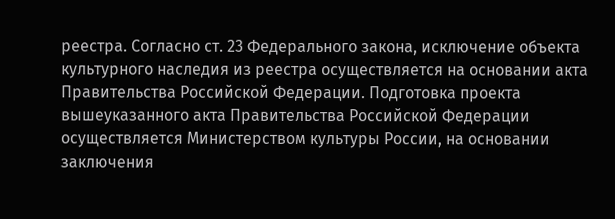реестра. Согласно ст. 23 Федерального закона, исключение объекта культурного наследия из реестра осуществляется на основании акта Правительства Российской Федерации. Подготовка проекта вышеуказанного акта Правительства Российской Федерации осуществляется Министерством культуры России, на основании заключения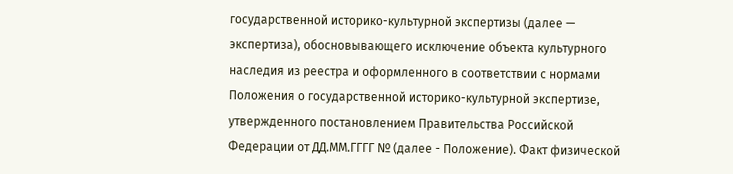государственной историко-культурной экспертизы (далее — экспертиза), обосновывающего исключение объекта культурного наследия из реестра и оформленного в соответствии с нормами Положения о государственной историко-культурной экспертизе, утвержденного постановлением Правительства Российской Федерации от ДД.ММ.ГГГГ № (далее - Положение). Факт физической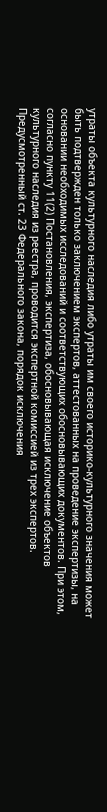утраты объекта культурного наследия либо утраты им своего историко-культурного значения может быть подтвержден только заключением экспертов, аттестованных на проведение экспертизы, на основании необходимых исследований и соответствующих обосновывающих документов. При этом, согласно пункту 11(2) Постановления, экспертиза, обосновывающая исключение объектов культурного наследия из реестра, проводится экспертной комиссией из трех экспертов. Предусмотренный ст. 23 Федерального закона, порядок исключения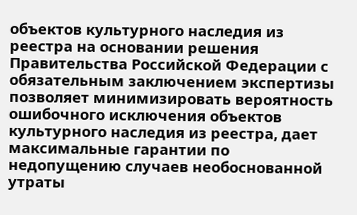объектов культурного наследия из реестра на основании решения Правительства Российской Федерации с обязательным заключением экспертизы позволяет минимизировать вероятность ошибочного исключения объектов культурного наследия из реестра, дает максимальные гарантии по недопущению случаев необоснованной утраты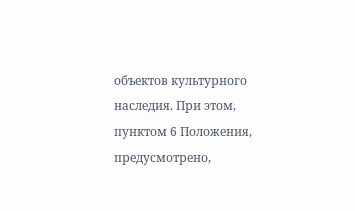объектов культурного наследия. При этом, пунктом 6 Положения, предусмотрено,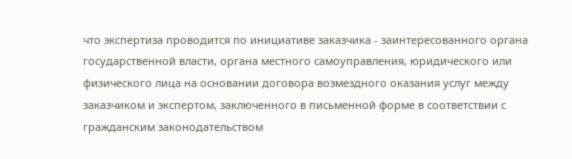что экспертиза проводится по инициативе заказчика - заинтересованного органа государственной власти, органа местного самоуправления, юридического или физического лица на основании договора возмездного оказания услуг между заказчиком и экспертом, заключенного в письменной форме в соответствии с гражданским законодательством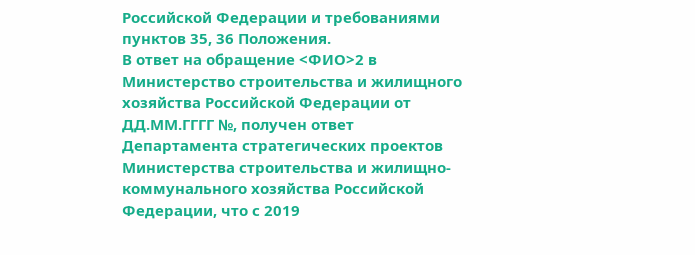Российской Федерации и требованиями пунктов 35, 36 Положения.
В ответ на обращение <ФИО>2 в Министерство строительства и жилищного хозяйства Российской Федерации от ДД.ММ.ГГГГ №, получен ответ Департамента стратегических проектов Министерства строительства и жилищно-коммунального хозяйства Российской Федерации, что с 2019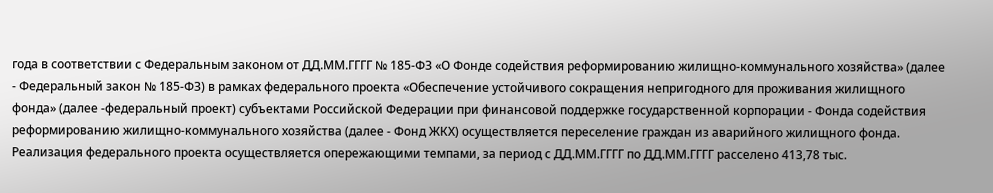года в соответствии с Федеральным законом от ДД.ММ.ГГГГ № 185-ФЗ «О Фонде содействия реформированию жилищно-коммунального хозяйства» (далее - Федеральный закон № 185-ФЗ) в рамках федерального проекта «Обеспечение устойчивого сокращения непригодного для проживания жилищного фонда» (далее -федеральный проект) субъектами Российской Федерации при финансовой поддержке государственной корпорации - Фонда содействия реформированию жилищно-коммунального хозяйства (далее - Фонд ЖКХ) осуществляется переселение граждан из аварийного жилищного фонда. Реализация федерального проекта осуществляется опережающими темпами, за период с ДД.ММ.ГГГГ по ДД.ММ.ГГГГ расселено 413,78 тыс.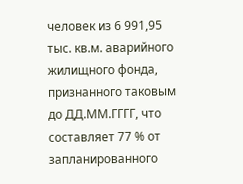человек из 6 991,95 тыс. кв.м. аварийного жилищного фонда, признанного таковым до ДД.ММ.ГГГГ, что составляет 77 % от запланированного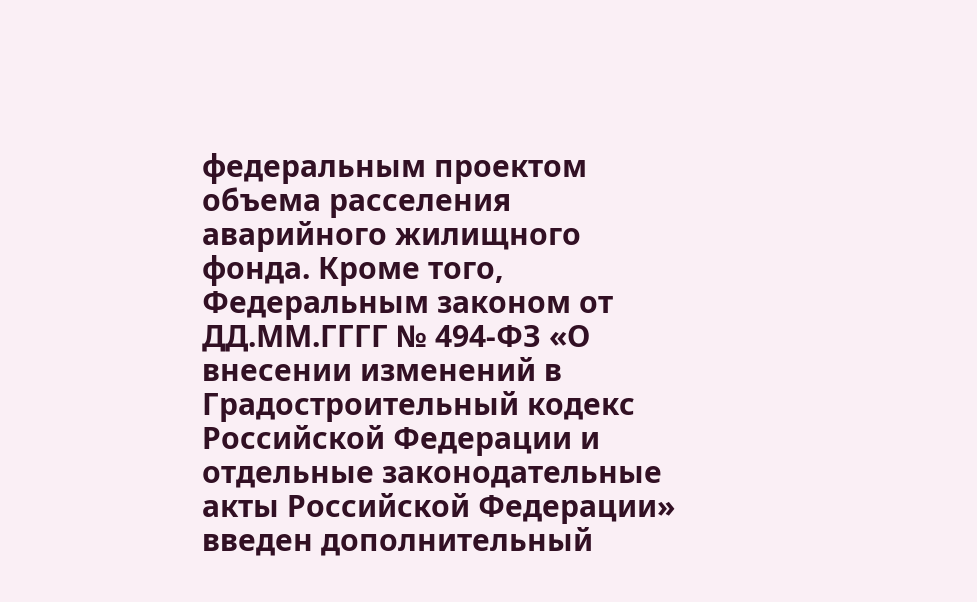федеральным проектом объема расселения аварийного жилищного фонда. Кроме того, Федеральным законом от ДД.ММ.ГГГГ № 494-ФЗ «О внесении изменений в Градостроительный кодекс Российской Федерации и отдельные законодательные акты Российской Федерации» введен дополнительный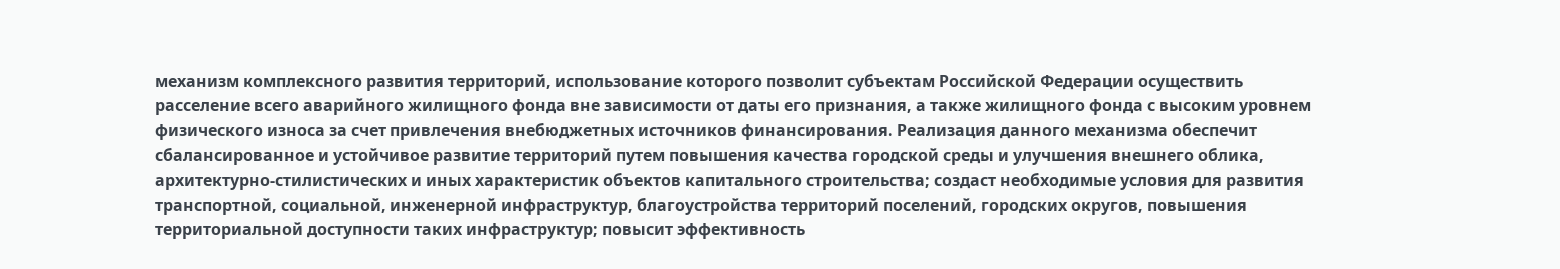механизм комплексного развития территорий, использование которого позволит субъектам Российской Федерации осуществить расселение всего аварийного жилищного фонда вне зависимости от даты его признания, а также жилищного фонда с высоким уровнем физического износа за счет привлечения внебюджетных источников финансирования. Реализация данного механизма обеспечит сбалансированное и устойчивое развитие территорий путем повышения качества городской среды и улучшения внешнего облика, архитектурно-стилистических и иных характеристик объектов капитального строительства; создаст необходимые условия для развития транспортной, социальной, инженерной инфраструктур, благоустройства территорий поселений, городских округов, повышения территориальной доступности таких инфраструктур; повысит эффективность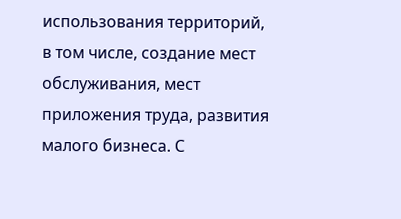использования территорий, в том числе, создание мест обслуживания, мест приложения труда, развития малого бизнеса. С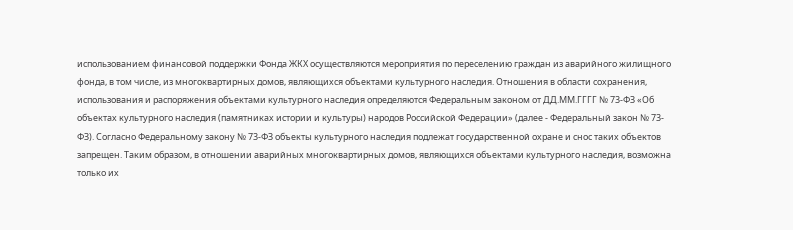использованием финансовой поддержки Фонда ЖКХ осуществляются мероприятия по переселению граждан из аварийного жилищного фонда, в том числе, из многоквартирных домов, являющихся объектами культурного наследия. Отношения в области сохранения, использования и распоряжения объектами культурного наследия определяются Федеральным законом от ДД.ММ.ГГГГ № 73-ФЗ «Об объектах культурного наследия (памятниках истории и культуры) народов Российской Федерации» (далее - Федеральный закон № 73-ФЗ). Согласно Федеральному закону № 73-ФЗ объекты культурного наследия подлежат государственной охране и снос таких объектов запрещен. Таким образом, в отношении аварийных многоквартирных домов, являющихся объектами культурного наследия, возможна только их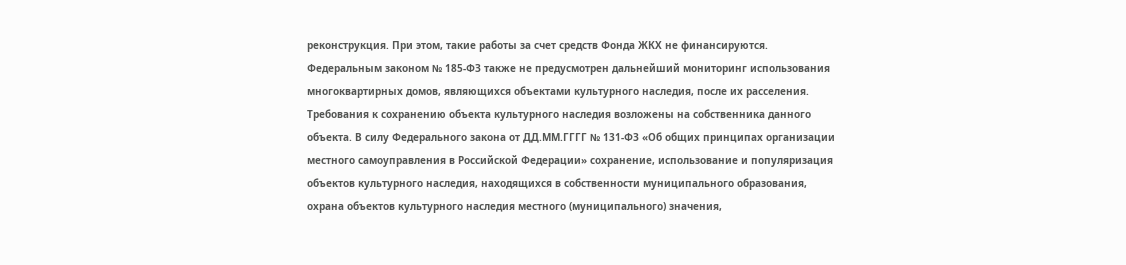реконструкция. При этом, такие работы за счет средств Фонда ЖКХ не финансируются. Федеральным законом № 185-ФЗ также не предусмотрен дальнейший мониторинг использования многоквартирных домов, являющихся объектами культурного наследия, после их расселения. Требования к сохранению объекта культурного наследия возложены на собственника данного объекта. В силу Федерального закона от ДД.ММ.ГГГГ № 131-ФЗ «Об общих принципах организации местного самоуправления в Российской Федерации» сохранение, использование и популяризация объектов культурного наследия, находящихся в собственности муниципального образования, охрана объектов культурного наследия местного (муниципального) значения,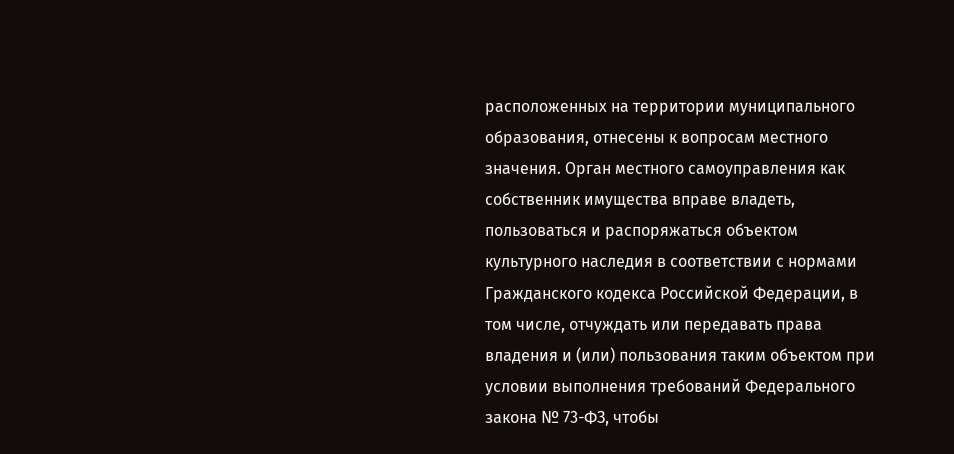расположенных на территории муниципального образования, отнесены к вопросам местного значения. Орган местного самоуправления как собственник имущества вправе владеть, пользоваться и распоряжаться объектом культурного наследия в соответствии с нормами Гражданского кодекса Российской Федерации, в том числе, отчуждать или передавать права владения и (или) пользования таким объектом при условии выполнения требований Федерального закона № 73-ФЗ, чтобы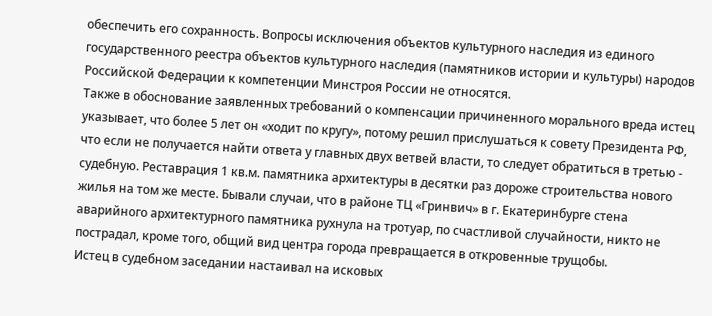обеспечить его сохранность. Вопросы исключения объектов культурного наследия из единого государственного реестра объектов культурного наследия (памятников истории и культуры) народов Российской Федерации к компетенции Минстроя России не относятся.
Также в обоснование заявленных требований о компенсации причиненного морального вреда истец указывает, что более 5 лет он «ходит по кругу», потому решил прислушаться к совету Президента РФ, что если не получается найти ответа у главных двух ветвей власти, то следует обратиться в третью - судебную. Реставрация 1 кв.м. памятника архитектуры в десятки раз дороже строительства нового жилья на том же месте. Бывали случаи, что в районе ТЦ «Гринвич» в г. Екатеринбурге стена аварийного архитектурного памятника рухнула на тротуар, по счастливой случайности, никто не пострадал, кроме того, общий вид центра города превращается в откровенные трущобы.
Истец в судебном заседании настаивал на исковых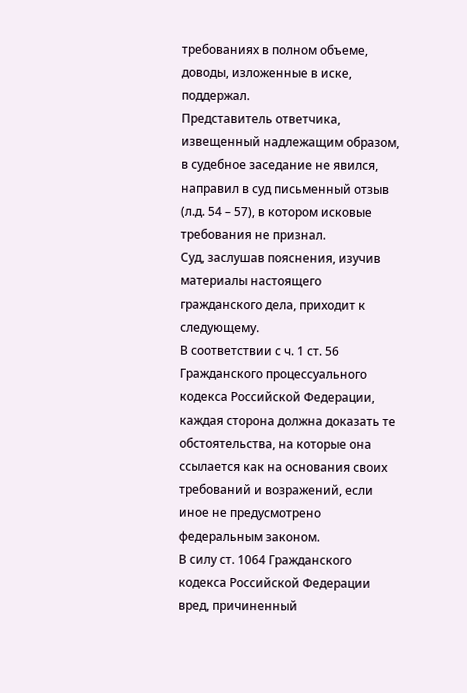требованиях в полном объеме, доводы, изложенные в иске, поддержал.
Представитель ответчика, извещенный надлежащим образом, в судебное заседание не явился, направил в суд письменный отзыв (л.д. 54 – 57), в котором исковые требования не признал.
Суд, заслушав пояснения, изучив материалы настоящего гражданского дела, приходит к следующему.
В соответствии с ч. 1 ст. 56 Гражданского процессуального кодекса Российской Федерации, каждая сторона должна доказать те обстоятельства, на которые она ссылается как на основания своих требований и возражений, если иное не предусмотрено федеральным законом.
В силу ст. 1064 Гражданского кодекса Российской Федерации вред, причиненный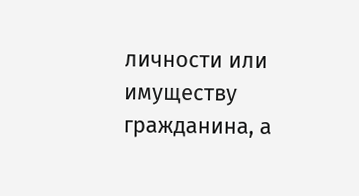личности или имуществу гражданина, а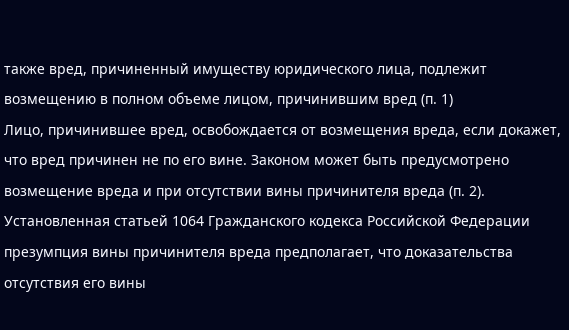также вред, причиненный имуществу юридического лица, подлежит возмещению в полном объеме лицом, причинившим вред (п. 1)
Лицо, причинившее вред, освобождается от возмещения вреда, если докажет, что вред причинен не по его вине. Законом может быть предусмотрено возмещение вреда и при отсутствии вины причинителя вреда (п. 2).
Установленная статьей 1064 Гражданского кодекса Российской Федерации презумпция вины причинителя вреда предполагает, что доказательства отсутствия его вины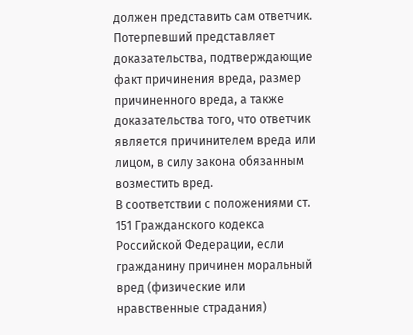должен представить сам ответчик. Потерпевший представляет доказательства, подтверждающие факт причинения вреда, размер причиненного вреда, а также доказательства того, что ответчик является причинителем вреда или лицом, в силу закона обязанным возместить вред.
В соответствии с положениями ст. 151 Гражданского кодекса Российской Федерации, если гражданину причинен моральный вред (физические или нравственные страдания)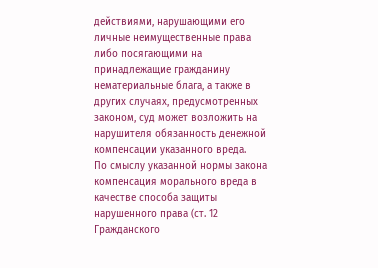действиями, нарушающими его личные неимущественные права либо посягающими на принадлежащие гражданину нематериальные блага, а также в других случаях, предусмотренных законом, суд может возложить на нарушителя обязанность денежной компенсации указанного вреда.
По смыслу указанной нормы закона компенсация морального вреда в качестве способа защиты нарушенного права (ст. 12 Гражданского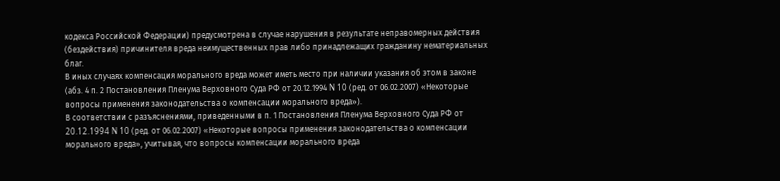кодекса Российской Федерации) предусмотрена в случае нарушения в результате неправомерных действия (бездействия) причинителя вреда неимущественных прав либо принадлежащих гражданину нематериальных благ.
В иных случаях компенсация морального вреда может иметь место при наличии указания об этом в законе (абз. 4 п. 2 Постановления Пленума Верховного Суда РФ от 20.12.1994 N 10 (ред. от 06.02.2007) «Некоторые вопросы применения законодательства о компенсации морального вреда»).
В соответствии с разъяснениями, приведенными в п. 1 Постановления Пленума Верховного Суда РФ от 20.12.1994 N 10 (ред. от 06.02.2007) «Некоторые вопросы применения законодательства о компенсации морального вреда», учитывая, что вопросы компенсации морального вреда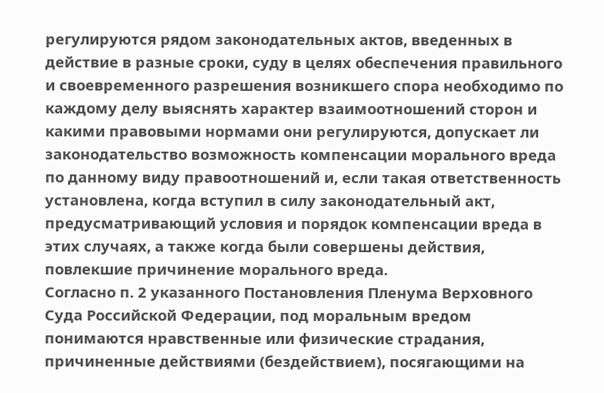регулируются рядом законодательных актов, введенных в действие в разные сроки, суду в целях обеспечения правильного и своевременного разрешения возникшего спора необходимо по каждому делу выяснять характер взаимоотношений сторон и какими правовыми нормами они регулируются, допускает ли законодательство возможность компенсации морального вреда по данному виду правоотношений и, если такая ответственность установлена, когда вступил в силу законодательный акт, предусматривающий условия и порядок компенсации вреда в этих случаях, а также когда были совершены действия, повлекшие причинение морального вреда.
Согласно п. 2 указанного Постановления Пленума Верховного Суда Российской Федерации, под моральным вредом понимаются нравственные или физические страдания, причиненные действиями (бездействием), посягающими на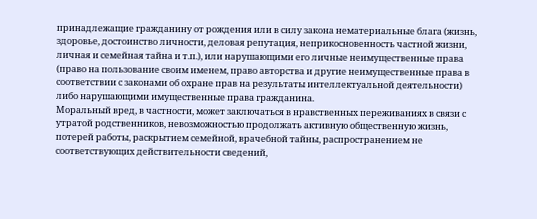принадлежащие гражданину от рождения или в силу закона нематериальные блага (жизнь, здоровье, достоинство личности, деловая репутация, неприкосновенность частной жизни, личная и семейная тайна и т.п.), или нарушающими его личные неимущественные права (право на пользование своим именем, право авторства и другие неимущественные права в соответствии с законами об охране прав на результаты интеллектуальной деятельности) либо нарушающими имущественные права гражданина.
Моральный вред, в частности, может заключаться в нравственных переживаниях в связи с утратой родственников, невозможностью продолжать активную общественную жизнь, потерей работы, раскрытием семейной, врачебной тайны, распространением не соответствующих действительности сведений,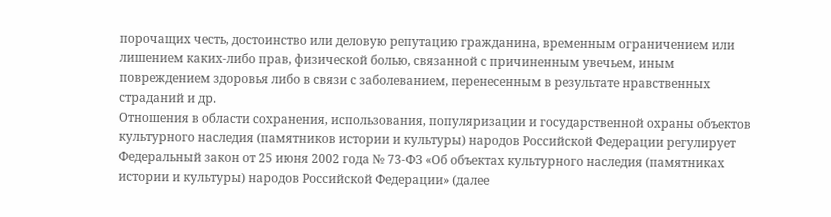порочащих честь, достоинство или деловую репутацию гражданина, временным ограничением или лишением каких-либо прав, физической болью, связанной с причиненным увечьем, иным повреждением здоровья либо в связи с заболеванием, перенесенным в результате нравственных страданий и др.
Отношения в области сохранения, использования, популяризации и государственной охраны объектов культурного наследия (памятников истории и культуры) народов Российской Федерации регулирует Федеральный закон от 25 июня 2002 года № 73-ФЗ «Об объектах культурного наследия (памятниках истории и культуры) народов Российской Федерации» (далее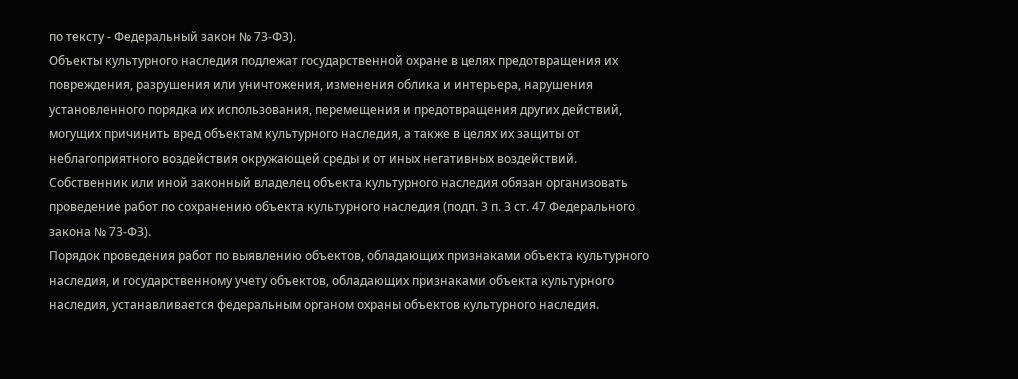по тексту - Федеральный закон № 73-ФЗ).
Объекты культурного наследия подлежат государственной охране в целях предотвращения их повреждения, разрушения или уничтожения, изменения облика и интерьера, нарушения установленного порядка их использования, перемещения и предотвращения других действий, могущих причинить вред объектам культурного наследия, а также в целях их защиты от неблагоприятного воздействия окружающей среды и от иных негативных воздействий.
Собственник или иной законный владелец объекта культурного наследия обязан организовать проведение работ по сохранению объекта культурного наследия (подп. 3 п. 3 ст. 47 Федерального закона № 73-ФЗ).
Порядок проведения работ по выявлению объектов, обладающих признаками объекта культурного наследия, и государственному учету объектов, обладающих признаками объекта культурного наследия, устанавливается федеральным органом охраны объектов культурного наследия.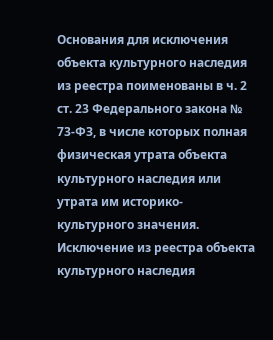Основания для исключения объекта культурного наследия из реестра поименованы в ч. 2 ст. 23 Федерального закона № 73-ФЗ, в числе которых полная физическая утрата объекта культурного наследия или утрата им историко-культурного значения. Исключение из реестра объекта культурного наследия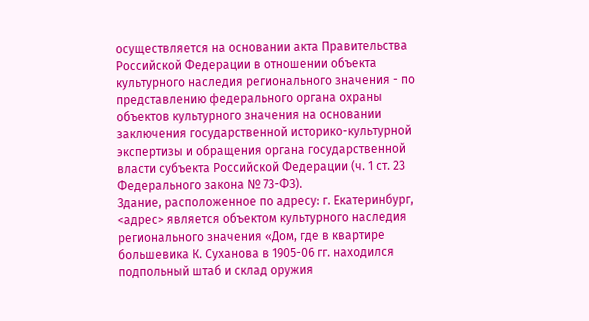осуществляется на основании акта Правительства Российской Федерации в отношении объекта культурного наследия регионального значения - по представлению федерального органа охраны объектов культурного значения на основании заключения государственной историко-культурной экспертизы и обращения органа государственной власти субъекта Российской Федерации (ч. 1 ст. 23 Федерального закона № 73-ФЗ).
Здание, расположенное по адресу: г. Екатеринбург, <адрес> является объектом культурного наследия регионального значения «Дом, где в квартире большевика К. Суханова в 1905-06 гг. находился подпольный штаб и склад оружия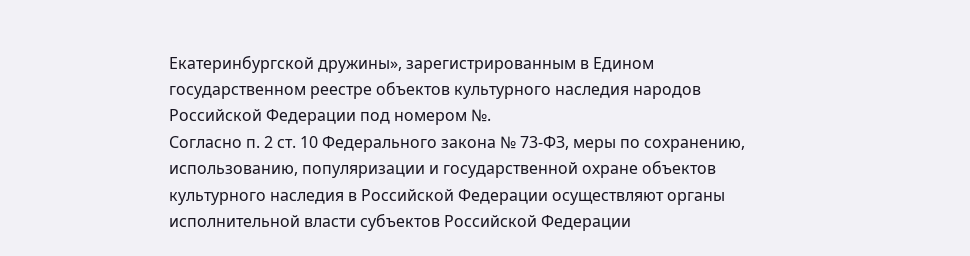Екатеринбургской дружины», зарегистрированным в Едином государственном реестре объектов культурного наследия народов Российской Федерации под номером №.
Согласно п. 2 ст. 10 Федерального закона № 73-ФЗ, меры по сохранению, использованию, популяризации и государственной охране объектов культурного наследия в Российской Федерации осуществляют органы исполнительной власти субъектов Российской Федерации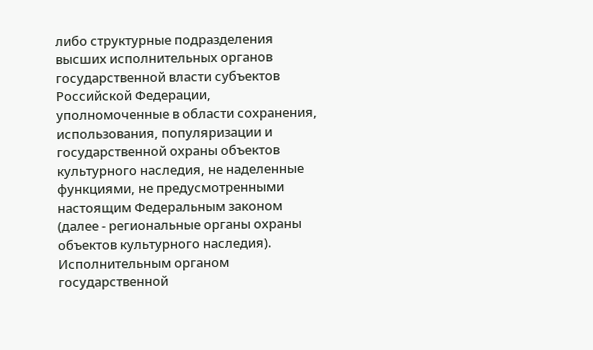либо структурные подразделения высших исполнительных органов государственной власти субъектов Российской Федерации, уполномоченные в области сохранения, использования, популяризации и государственной охраны объектов культурного наследия, не наделенные функциями, не предусмотренными настоящим Федеральным законом (далее - региональные органы охраны объектов культурного наследия).
Исполнительным органом государственной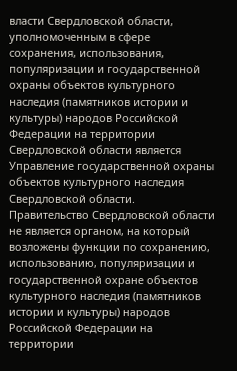власти Свердловской области, уполномоченным в сфере сохранения, использования, популяризации и государственной охраны объектов культурного наследия (памятников истории и культуры) народов Российской Федерации на территории Свердловской области является Управление государственной охраны объектов культурного наследия Свердловской области.
Правительство Свердловской области не является органом, на который возложены функции по сохранению, использованию, популяризации и государственной охране объектов культурного наследия (памятников истории и культуры) народов Российской Федерации на территории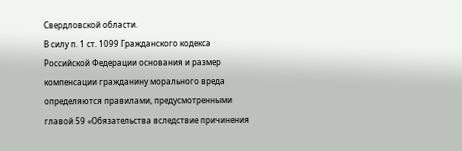Свердловской области.
В силу п. 1 ст. 1099 Гражданского кодекса Российской Федерации основания и размер компенсации гражданину морального вреда определяются правилами, предусмотренными главой 59 «Обязательства вследствие причинения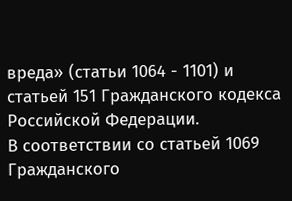вреда» (статьи 1064 - 1101) и статьей 151 Гражданского кодекса Российской Федерации.
В соответствии со статьей 1069 Гражданского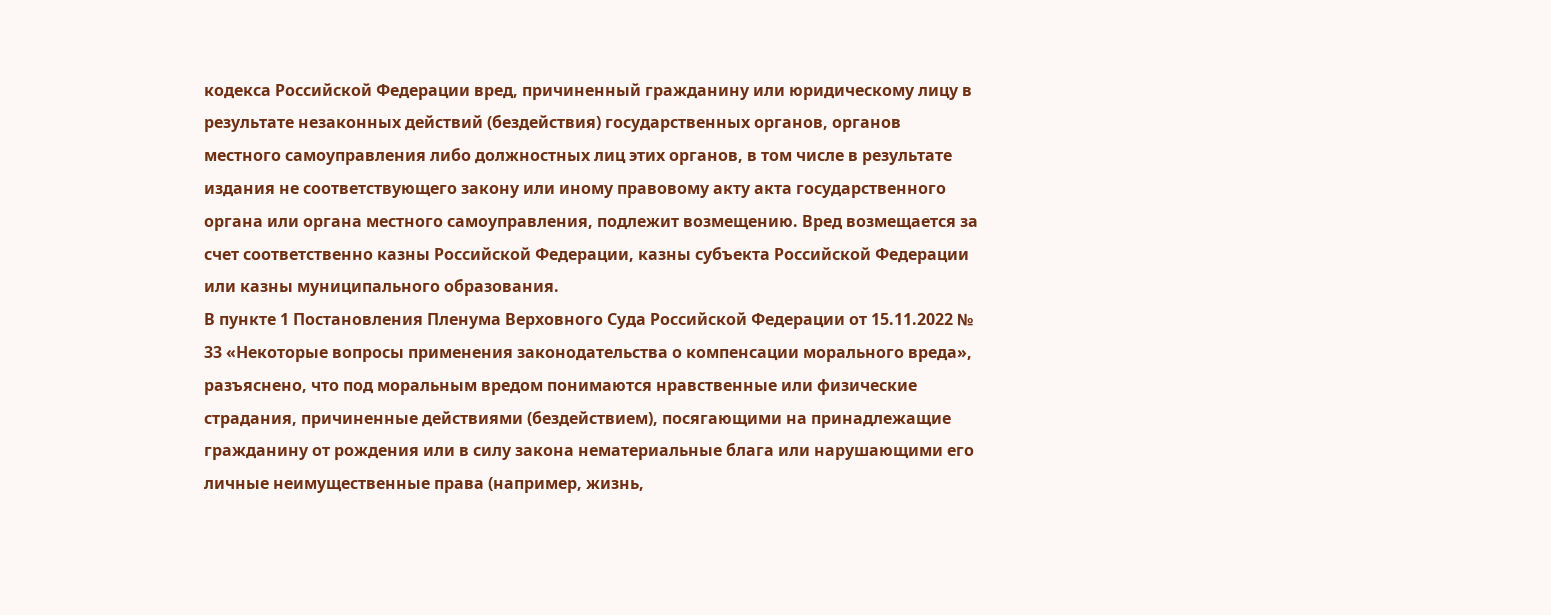кодекса Российской Федерации вред, причиненный гражданину или юридическому лицу в результате незаконных действий (бездействия) государственных органов, органов местного самоуправления либо должностных лиц этих органов, в том числе в результате издания не соответствующего закону или иному правовому акту акта государственного органа или органа местного самоуправления, подлежит возмещению. Вред возмещается за счет соответственно казны Российской Федерации, казны субъекта Российской Федерации или казны муниципального образования.
В пункте 1 Постановления Пленума Верховного Суда Российской Федерации от 15.11.2022 № 33 «Некоторые вопросы применения законодательства о компенсации морального вреда», разъяснено, что под моральным вредом понимаются нравственные или физические страдания, причиненные действиями (бездействием), посягающими на принадлежащие гражданину от рождения или в силу закона нематериальные блага или нарушающими его личные неимущественные права (например, жизнь,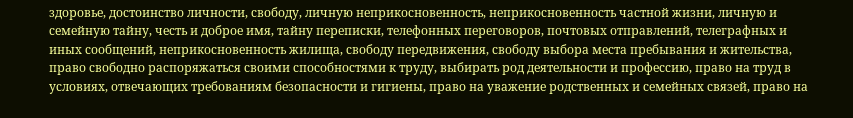здоровье, достоинство личности, свободу, личную неприкосновенность, неприкосновенность частной жизни, личную и семейную тайну, честь и доброе имя, тайну переписки, телефонных переговоров, почтовых отправлений, телеграфных и иных сообщений, неприкосновенность жилища, свободу передвижения, свободу выбора места пребывания и жительства, право свободно распоряжаться своими способностями к труду, выбирать род деятельности и профессию, право на труд в условиях, отвечающих требованиям безопасности и гигиены, право на уважение родственных и семейных связей, право на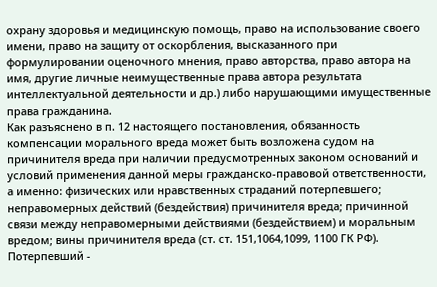охрану здоровья и медицинскую помощь, право на использование своего имени, право на защиту от оскорбления, высказанного при формулировании оценочного мнения, право авторства, право автора на имя, другие личные неимущественные права автора результата интеллектуальной деятельности и др.) либо нарушающими имущественные права гражданина.
Как разъяснено в п. 12 настоящего постановления, обязанность компенсации морального вреда может быть возложена судом на причинителя вреда при наличии предусмотренных законом оснований и условий применения данной меры гражданско-правовой ответственности, а именно: физических или нравственных страданий потерпевшего; неправомерных действий (бездействия) причинителя вреда; причинной связи между неправомерными действиями (бездействием) и моральным вредом; вины причинителя вреда (ст. ст. 151,1064,1099, 1100 ГК РФ).
Потерпевший -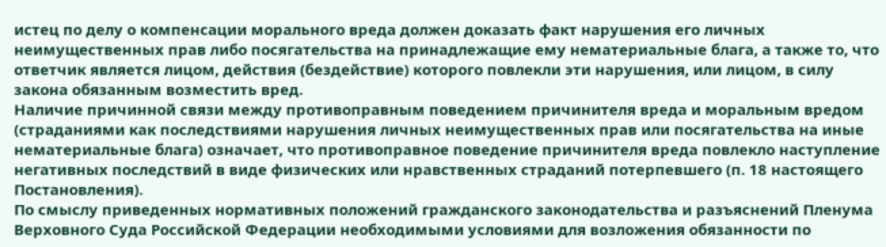истец по делу о компенсации морального вреда должен доказать факт нарушения его личных неимущественных прав либо посягательства на принадлежащие ему нематериальные блага, а также то, что ответчик является лицом, действия (бездействие) которого повлекли эти нарушения, или лицом, в силу закона обязанным возместить вред.
Наличие причинной связи между противоправным поведением причинителя вреда и моральным вредом (страданиями как последствиями нарушения личных неимущественных прав или посягательства на иные нематериальные блага) означает, что противоправное поведение причинителя вреда повлекло наступление негативных последствий в виде физических или нравственных страданий потерпевшего (п. 18 настоящего Постановления).
По смыслу приведенных нормативных положений гражданского законодательства и разъяснений Пленума Верховного Суда Российской Федерации необходимыми условиями для возложения обязанности по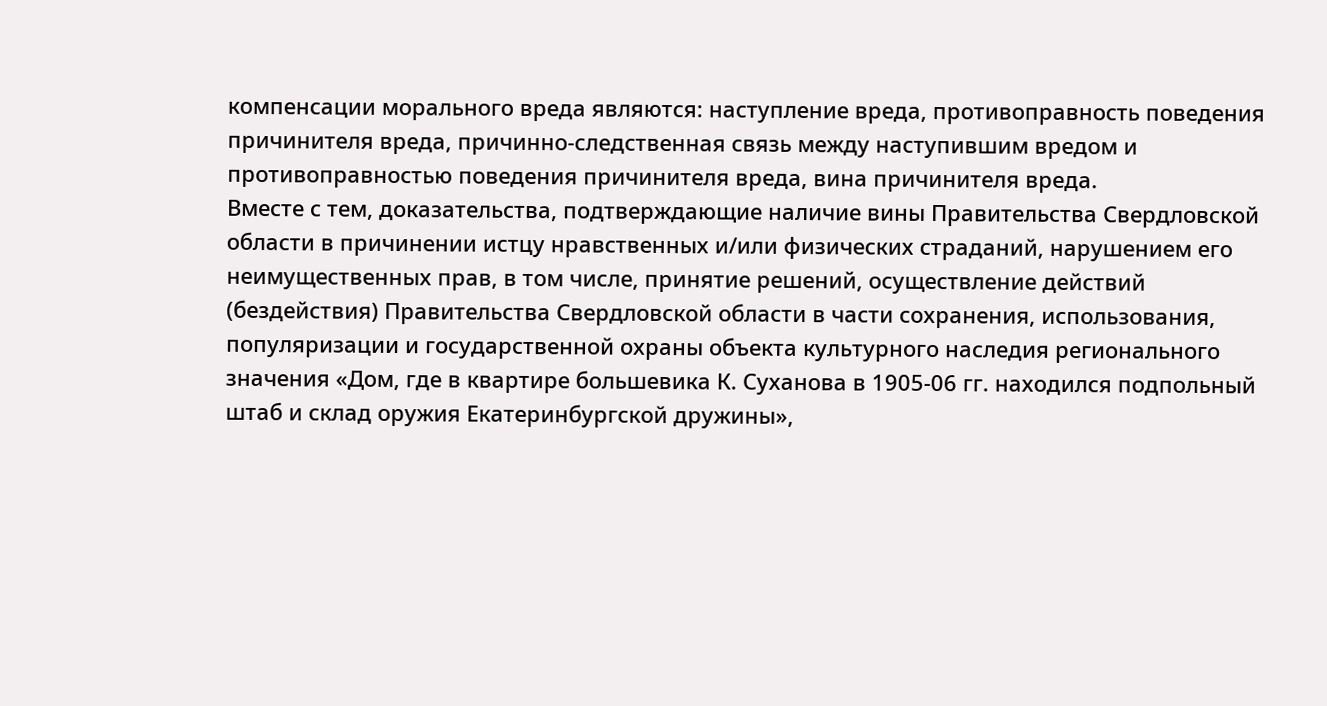компенсации морального вреда являются: наступление вреда, противоправность поведения причинителя вреда, причинно-следственная связь между наступившим вредом и противоправностью поведения причинителя вреда, вина причинителя вреда.
Вместе с тем, доказательства, подтверждающие наличие вины Правительства Свердловской области в причинении истцу нравственных и/или физических страданий, нарушением его неимущественных прав, в том числе, принятие решений, осуществление действий (бездействия) Правительства Свердловской области в части сохранения, использования, популяризации и государственной охраны объекта культурного наследия регионального значения «Дом, где в квартире большевика К. Суханова в 1905-06 гг. находился подпольный штаб и склад оружия Екатеринбургской дружины»,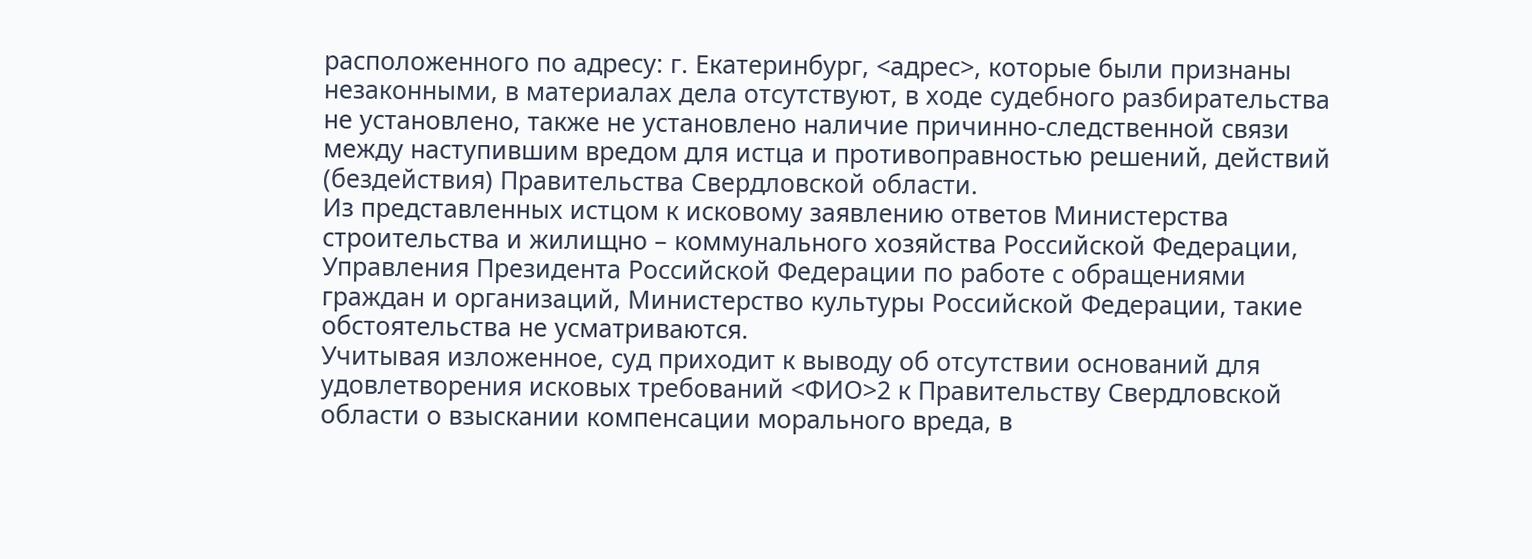расположенного по адресу: г. Екатеринбург, <адрес>, которые были признаны незаконными, в материалах дела отсутствуют, в ходе судебного разбирательства не установлено, также не установлено наличие причинно-следственной связи между наступившим вредом для истца и противоправностью решений, действий (бездействия) Правительства Свердловской области.
Из представленных истцом к исковому заявлению ответов Министерства строительства и жилищно – коммунального хозяйства Российской Федерации, Управления Президента Российской Федерации по работе с обращениями граждан и организаций, Министерство культуры Российской Федерации, такие обстоятельства не усматриваются.
Учитывая изложенное, суд приходит к выводу об отсутствии оснований для удовлетворения исковых требований <ФИО>2 к Правительству Свердловской области о взыскании компенсации морального вреда, в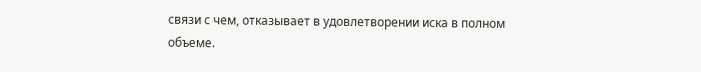связи с чем, отказывает в удовлетворении иска в полном объеме.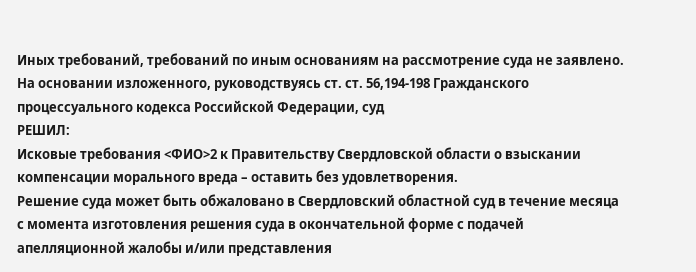Иных требований, требований по иным основаниям на рассмотрение суда не заявлено.
На основании изложенного, руководствуясь ст. ст. 56,194-198 Гражданского процессуального кодекса Российской Федерации, суд
РЕШИЛ:
Исковые требования <ФИО>2 к Правительству Свердловской области о взыскании компенсации морального вреда – оставить без удовлетворения.
Решение суда может быть обжаловано в Свердловский областной суд в течение месяца с момента изготовления решения суда в окончательной форме с подачей апелляционной жалобы и/или представления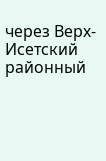через Верх-Исетский районный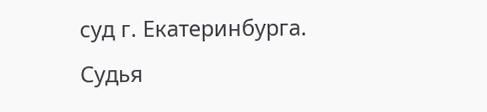суд г. Екатеринбурга.
Судья